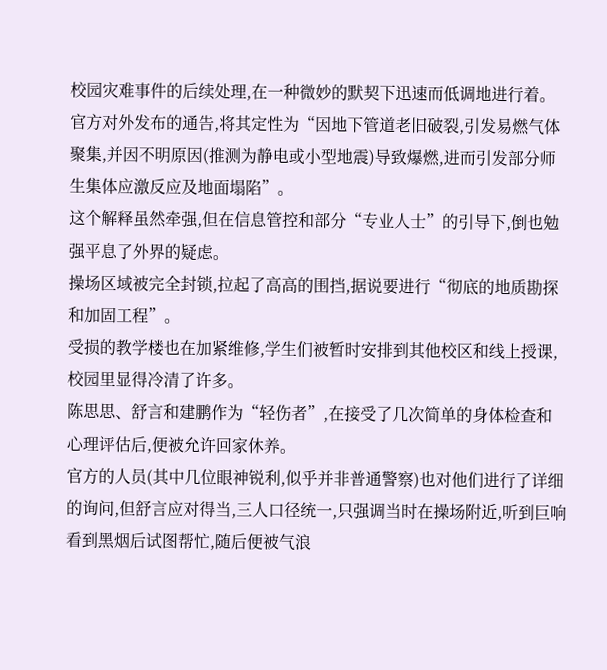校园灾难事件的后续处理,在一种微妙的默契下迅速而低调地进行着。
官方对外发布的通告,将其定性为“因地下管道老旧破裂,引发易燃气体聚集,并因不明原因(推测为静电或小型地震)导致爆燃,进而引发部分师生集体应激反应及地面塌陷”。
这个解释虽然牵强,但在信息管控和部分“专业人士”的引导下,倒也勉强平息了外界的疑虑。
操场区域被完全封锁,拉起了高高的围挡,据说要进行“彻底的地质勘探和加固工程”。
受损的教学楼也在加紧维修,学生们被暂时安排到其他校区和线上授课,校园里显得冷清了许多。
陈思思、舒言和建鹏作为“轻伤者”,在接受了几次简单的身体检查和心理评估后,便被允许回家休养。
官方的人员(其中几位眼神锐利,似乎并非普通警察)也对他们进行了详细的询问,但舒言应对得当,三人口径统一,只强调当时在操场附近,听到巨响看到黑烟后试图帮忙,随后便被气浪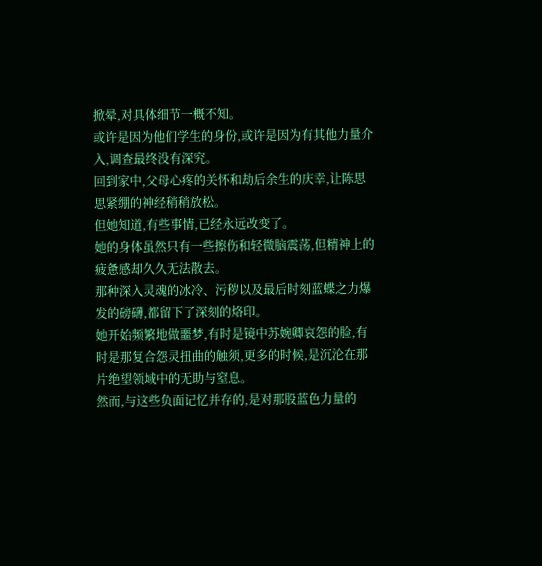掀晕,对具体细节一概不知。
或许是因为他们学生的身份,或许是因为有其他力量介入,调查最终没有深究。
回到家中,父母心疼的关怀和劫后余生的庆幸,让陈思思紧绷的神经稍稍放松。
但她知道,有些事情,已经永远改变了。
她的身体虽然只有一些擦伤和轻微脑震荡,但精神上的疲惫感却久久无法散去。
那种深入灵魂的冰冷、污秽以及最后时刻蓝蝶之力爆发的磅礴,都留下了深刻的烙印。
她开始频繁地做噩梦,有时是镜中苏婉卿哀怨的脸,有时是那复合怨灵扭曲的触须,更多的时候,是沉沦在那片绝望领域中的无助与窒息。
然而,与这些负面记忆并存的,是对那股蓝色力量的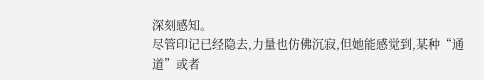深刻感知。
尽管印记已经隐去,力量也仿佛沉寂,但她能感觉到,某种“通道”或者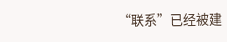“联系”已经被建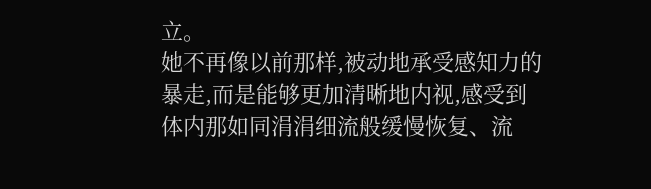立。
她不再像以前那样,被动地承受感知力的暴走,而是能够更加清晰地内视,感受到体内那如同涓涓细流般缓慢恢复、流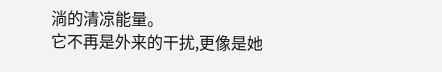淌的清凉能量。
它不再是外来的干扰,更像是她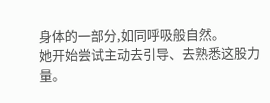身体的一部分,如同呼吸般自然。
她开始尝试主动去引导、去熟悉这股力量。